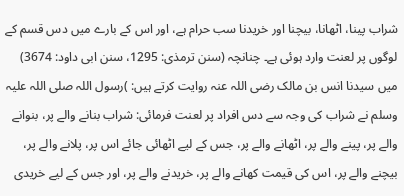شراب پینا، اٹھانا، بیچنا اور خریدنا سب حرام ہے، اور اس کے بارے میں دس قسم کے لوگوں پر لعنت وارد ہوئی ہے۔ چنانچہ (سنن ترمذی: 1295، سنن ابی داود: 3674) میں سیدنا انس بن مالک رضی اللہ عنہ روایت کرتے ہیں: )رسول اللہ صلی اللہ علیہ وسلم نے شراب کی وجہ سے دس افراد پر لعنت فرمائی: شراب بنانے والے پر، بنوانے والے پر، پینے والے پر، اٹھانے والے پر، جس کے لیے اٹھائی جائے اس پر، پلانے والے پر، بیچنے والے پر، اس کی قیمت کھانے والے پر، خریدنے والے پر، اور جس کے لیے خریدی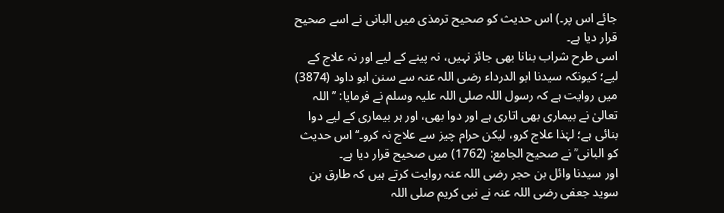جائے اس پر۔) اس حدیث کو صحیح ترمذی میں البانی نے اسے صحیح قرار دیا ہے۔
اسی طرح شراب بنانا بھی جائز نہیں، نہ پینے کے لیے اور نہ علاج کے لیے؛ کیونکہ سیدنا ابو الدرداء رضی اللہ عنہ سے سنن ابو داود (3874) میں روایت ہے کہ رسول اللہ صلی اللہ علیہ وسلم نے فرمایا: ’’اللہ تعالیٰ نے بیماری بھی اتاری ہے اور دوا بھی، اور ہر بیماری کے لیے دوا بنائی ہے؛ لہٰذا علاج کرو، لیکن حرام چیز سے علاج نہ کرو۔‘‘ اس حدیث کو البانی ؒ نے صحیح الجامع: (1762) میں صحیح قرار دیا ہے۔
اور سیدنا وائل بن حجر رضی اللہ عنہ روایت کرتے ہیں کہ طارق بن سوید جعفی رضی اللہ عنہ نے نبی کریم صلی اللہ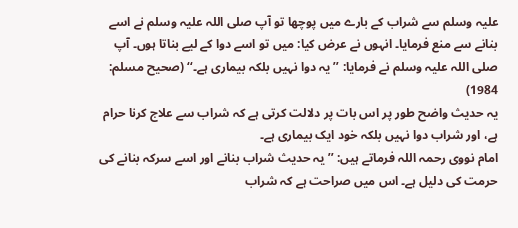علیہ وسلم سے شراب کے بارے میں پوچھا تو آپ صلی اللہ علیہ وسلم نے اسے بنانے سے منع فرمایا۔ انہوں نے عرض کیا: میں تو اسے دوا کے لیے بناتا ہوں۔ آپ صلی اللہ علیہ وسلم نے فرمایا: ’’یہ دوا نہیں بلکہ بیماری ہے۔‘‘ (صحیح مسلم: 1984)
یہ حدیث واضح طور پر اس بات پر دلالت کرتی ہے کہ شراب سے علاج کرنا حرام ہے، اور شراب دوا نہیں بلکہ خود ایک بیماری ہے۔
امام نووی رحمہ اللہ فرماتے ہیں: ’’ یہ حدیث شراب بنانے اور اسے سرکہ بنانے کی حرمت کی دلیل ہے۔ اس میں صراحت ہے کہ شراب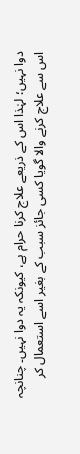دوا نہیں؛ لہٰذا اس کے ذریعے علاج کرنا حرام ہے، کیونکہ یہ دوا نہیں۔ چنانچہ اس سے علاج کرنے والا گویا کسی جائز سبب کے بغیر اسے استعمال کر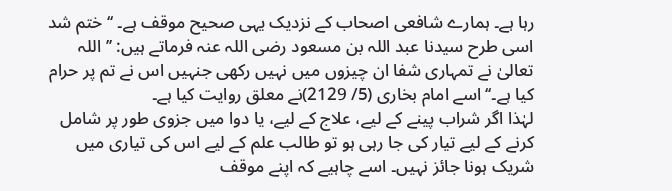رہا ہے۔ ہمارے شافعی اصحاب کے نزدیک یہی صحیح موقف ہے۔ ‘‘ ختم شد
اسی طرح سیدنا عبد اللہ بن مسعود رضی اللہ عنہ فرماتے ہیں: ’’اللہ تعالیٰ نے تمہاری شفا ان چیزوں میں نہیں رکھی جنہیں اس نے تم پر حرام کیا ہے۔‘‘ اسے امام بخاری (5/ 2129)نے معلق روایت کیا ہے۔
لہٰذا اگر شراب پینے کے لیے، علاج کے لیے، یا دوا میں جزوی طور پر شامل کرنے کے لیے تیار کی جا رہی ہو تو طالب علم کے لیے اس کی تیاری میں شریک ہونا جائز نہیں۔ اسے چاہیے کہ اپنے موقف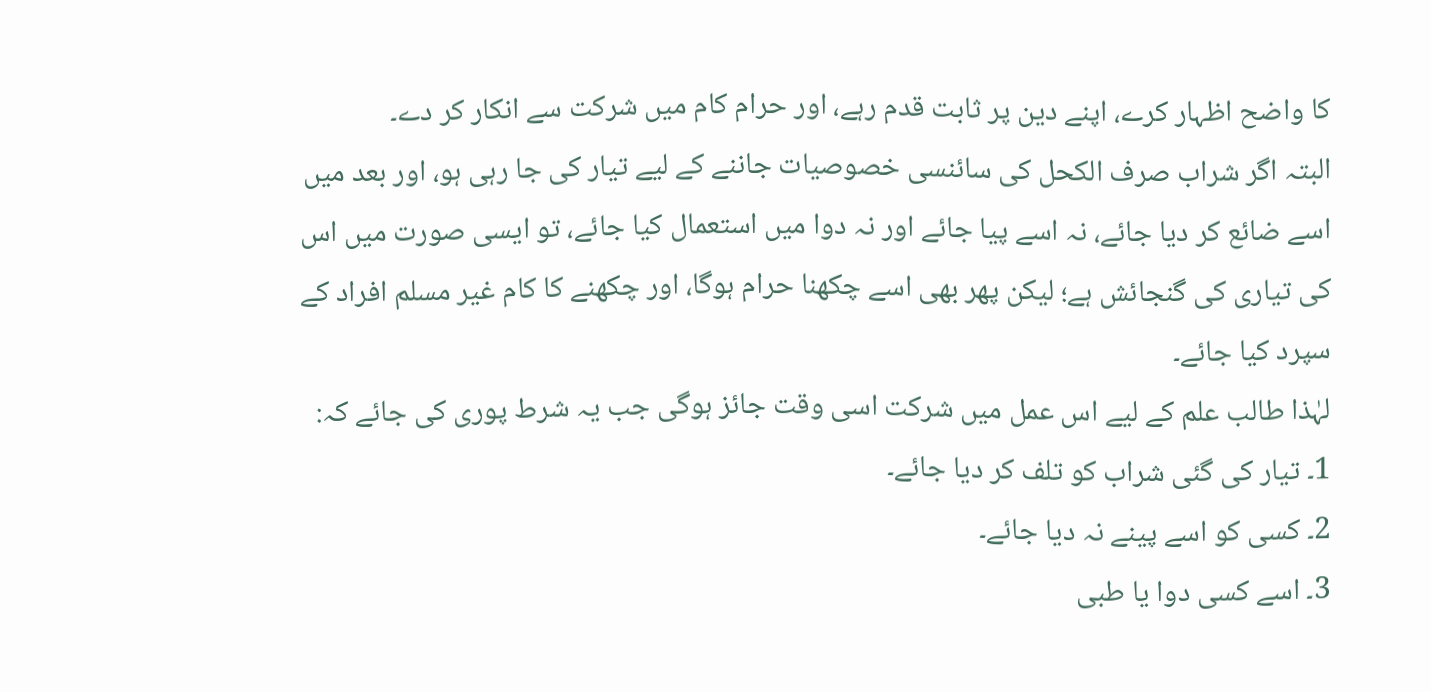کا واضح اظہار کرے، اپنے دین پر ثابت قدم رہے، اور حرام کام میں شرکت سے انکار کر دے۔
البتہ اگر شراب صرف الکحل کی سائنسی خصوصیات جاننے کے لیے تیار کی جا رہی ہو، اور بعد میں اسے ضائع کر دیا جائے، نہ اسے پیا جائے اور نہ دوا میں استعمال کیا جائے، تو ایسی صورت میں اس کی تیاری کی گنجائش ہے؛ لیکن پھر بھی اسے چکھنا حرام ہوگا، اور چکھنے کا کام غیر مسلم افراد کے سپرد کیا جائے۔
لہٰذا طالب علم کے لیے اس عمل میں شرکت اسی وقت جائز ہوگی جب یہ شرط پوری کی جائے کہ:
1۔ تیار کی گئی شراب کو تلف کر دیا جائے۔
2۔ کسی کو اسے پینے نہ دیا جائے۔
3۔ اسے کسی دوا یا طبی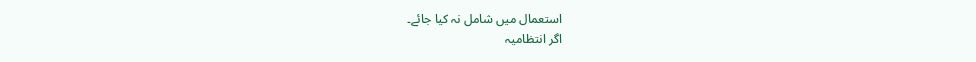استعمال میں شامل نہ کیا جائے۔
اگر انتظامیہ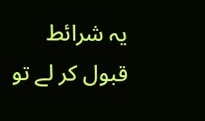یہ شرائط قبول کر لے تو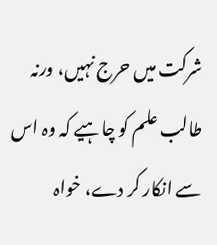شرکت میں حرج نہیں، ورنہ طالب علم کو چاہیے کہ وہ اس سے انکار کر دے، خواہ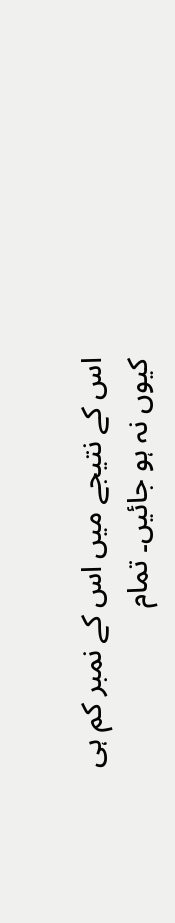اس کے نتیجے میں اس کے نمبر کم ہی کیوں نہ ہو جائیں۔ تمام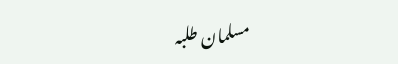مسلمان طلبہ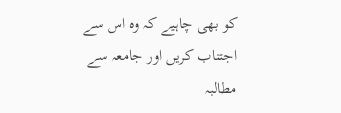کو بھی چاہیے کہ وہ اس سے اجتناب کریں اور جامعہ سے مطالبہ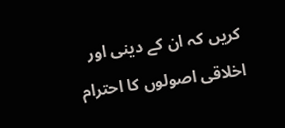کریں کہ ان کے دینی اور اخلاقی اصولوں کا احترام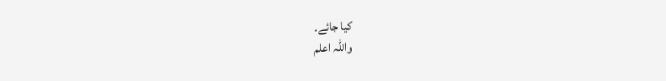کیا جائے۔
واللہ اعلم